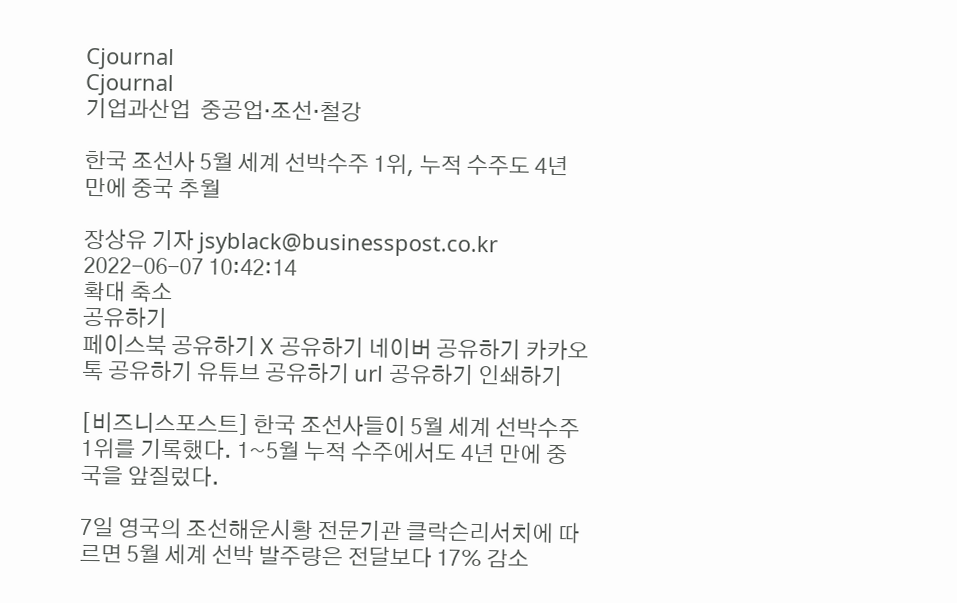Cjournal
Cjournal
기업과산업  중공업·조선·철강

한국 조선사 5월 세계 선박수주 1위, 누적 수주도 4년 만에 중국 추월

장상유 기자 jsyblack@businesspost.co.kr 2022-06-07 10:42:14
확대 축소
공유하기
페이스북 공유하기 X 공유하기 네이버 공유하기 카카오톡 공유하기 유튜브 공유하기 url 공유하기 인쇄하기

[비즈니스포스트] 한국 조선사들이 5월 세계 선박수주 1위를 기록했다. 1~5월 누적 수주에서도 4년 만에 중국을 앞질렀다.

7일 영국의 조선해운시황 전문기관 클락슨리서치에 따르면 5월 세계 선박 발주량은 전달보다 17% 감소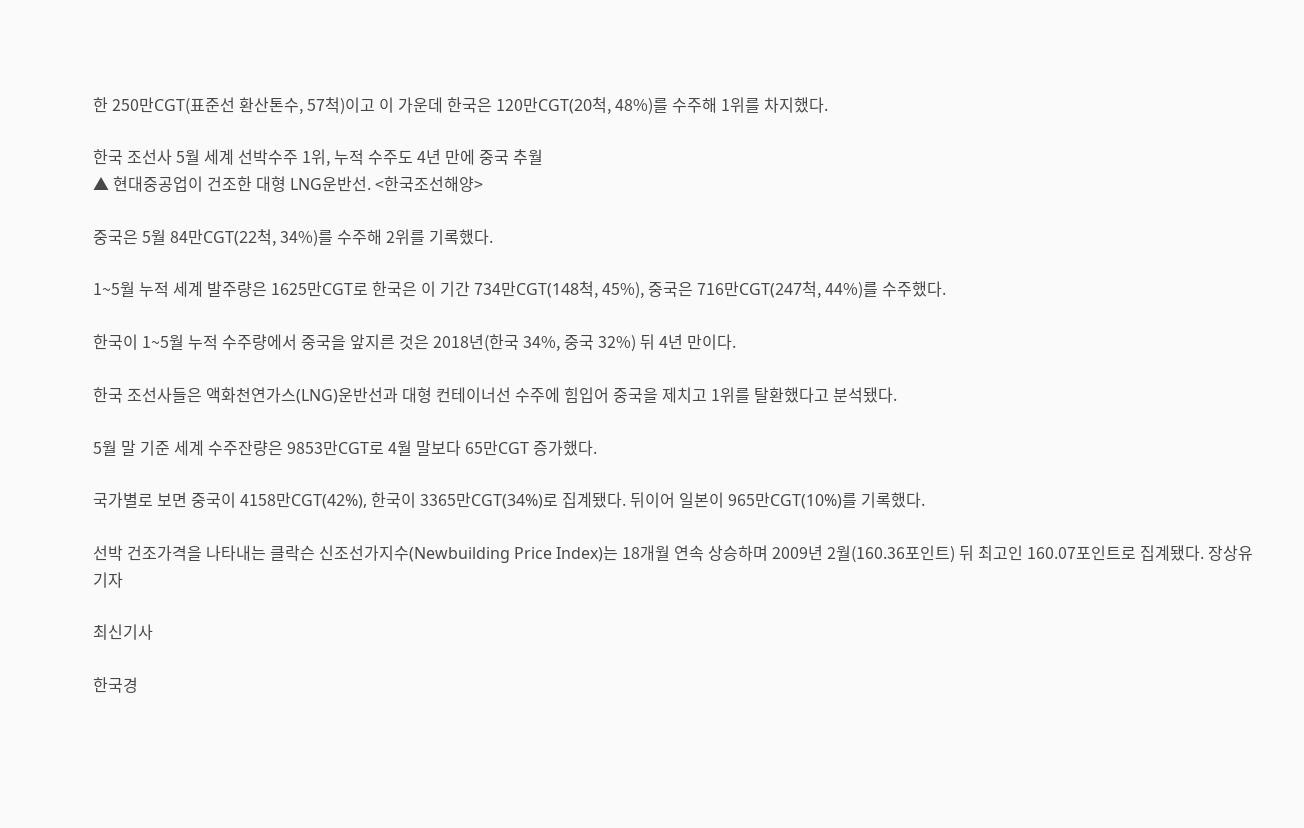한 250만CGT(표준선 환산톤수, 57척)이고 이 가운데 한국은 120만CGT(20척, 48%)를 수주해 1위를 차지했다.

한국 조선사 5월 세계 선박수주 1위, 누적 수주도 4년 만에 중국 추월
▲ 현대중공업이 건조한 대형 LNG운반선. <한국조선해양>

중국은 5월 84만CGT(22척, 34%)를 수주해 2위를 기록했다.

1~5월 누적 세계 발주량은 1625만CGT로 한국은 이 기간 734만CGT(148척, 45%), 중국은 716만CGT(247척, 44%)를 수주했다.

한국이 1~5월 누적 수주량에서 중국을 앞지른 것은 2018년(한국 34%, 중국 32%) 뒤 4년 만이다.

한국 조선사들은 액화천연가스(LNG)운반선과 대형 컨테이너선 수주에 힘입어 중국을 제치고 1위를 탈환했다고 분석됐다.

5월 말 기준 세계 수주잔량은 9853만CGT로 4월 말보다 65만CGT 증가했다.

국가별로 보면 중국이 4158만CGT(42%), 한국이 3365만CGT(34%)로 집계됐다. 뒤이어 일본이 965만CGT(10%)를 기록했다.

선박 건조가격을 나타내는 클락슨 신조선가지수(Newbuilding Price Index)는 18개월 연속 상승하며 2009년 2월(160.36포인트) 뒤 최고인 160.07포인트로 집계됐다. 장상유 기자

최신기사

한국경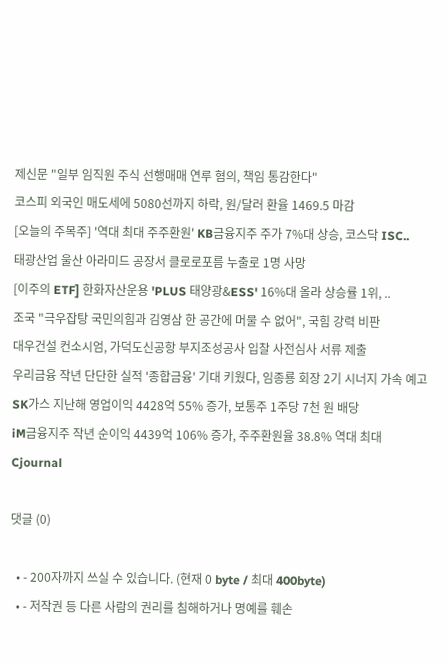제신문 "일부 임직원 주식 선행매매 연루 혐의, 책임 통감한다"
코스피 외국인 매도세에 5080선까지 하락, 원/달러 환율 1469.5 마감
[오늘의 주목주] '역대 최대 주주환원' KB금융지주 주가 7%대 상승, 코스닥 ISC..
태광산업 울산 아라미드 공장서 클로로포름 누출로 1명 사망
[이주의 ETF] 한화자산운용 'PLUS 태양광&ESS' 16%대 올라 상승률 1위, ..
조국 "극우잡탕 국민의힘과 김영삼 한 공간에 머물 수 없어", 국힘 강력 비판
대우건설 컨소시엄, 가덕도신공항 부지조성공사 입찰 사전심사 서류 제출
우리금융 작년 단단한 실적 '종합금융' 기대 키웠다, 임종룡 회장 2기 시너지 가속 예고
SK가스 지난해 영업이익 4428억 55% 증가, 보통주 1주당 7천 원 배당
iM금융지주 작년 순이익 4439억 106% 증가, 주주환원율 38.8% 역대 최대
Cjournal

댓글 (0)

  • - 200자까지 쓰실 수 있습니다. (현재 0 byte / 최대 400byte)
  • - 저작권 등 다른 사람의 권리를 침해하거나 명예를 훼손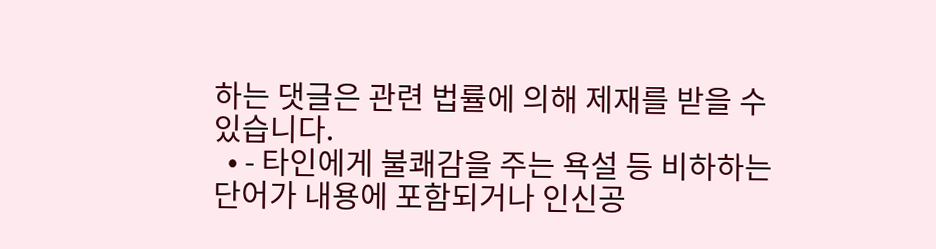하는 댓글은 관련 법률에 의해 제재를 받을 수 있습니다.
  • - 타인에게 불쾌감을 주는 욕설 등 비하하는 단어가 내용에 포함되거나 인신공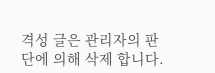격성 글은 관리자의 판단에 의해 삭제 합니다.